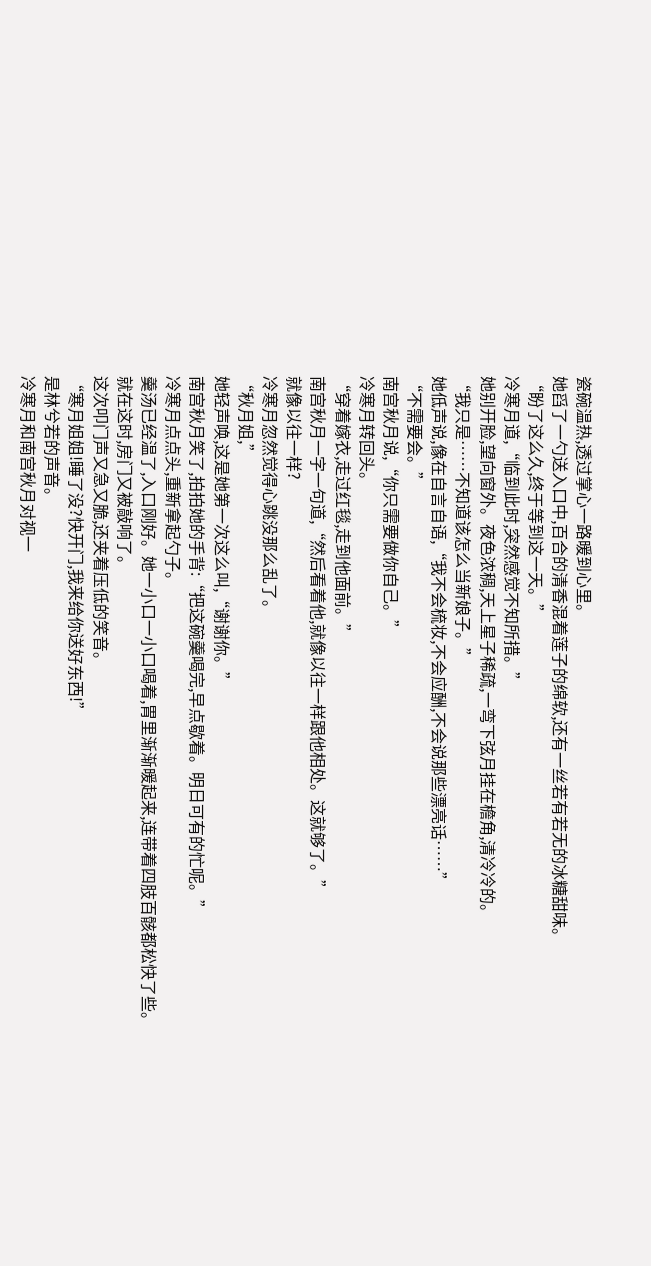瓷碗温热,透过掌心一路暖到心里。
她舀了一勺送入口中,百合的清香混着莲子的绵软,还有一丝若有若无的冰糖甜味。
“盼了这么久,终于等到这一天。”
冷寒月道,“临到此时,突然感觉不知所措。”
她别开脸,望向窗外。夜色浓稠,天上星子稀疏,一弯下弦月挂在檐角,清冷冷的。
“我只是……不知道该怎么当新娘子。”
她低声说,像在自言自语,“我不会梳妆,不会应酬,不会说那些漂亮话……”
“不需要会。”
南宫秋月说,“你只需要做你自己。”
冷寒月转回头。
“穿着嫁衣,走过红毯,走到他面前。”
南宫秋月一字一句道,“然后看着他,就像以往一样跟他相处。这就够了。”
就像以往一样?
冷寒月忽然觉得心跳没那么乱了。
“秋月姐,”
她轻声唤,这是她第一次这么叫,“谢谢你。”
南宫秋月笑了,拍拍她的手背:“把这碗羹喝完,早点歇着。明日可有的忙呢。”
冷寒月点点头,重新拿起勺子。
羹汤已经温了,入口刚好。她一小口一小口喝着,胃里渐渐暖起来,连带着四肢百骸都松快了些。
就在这时,房门又被敲响了。
这次叩门声又急又脆,还夹着压低的笑音。
“寒月姐姐!睡了没?快开门,我来给你送好东西!”
是林兮若的声音。
冷寒月和南宫秋月对视一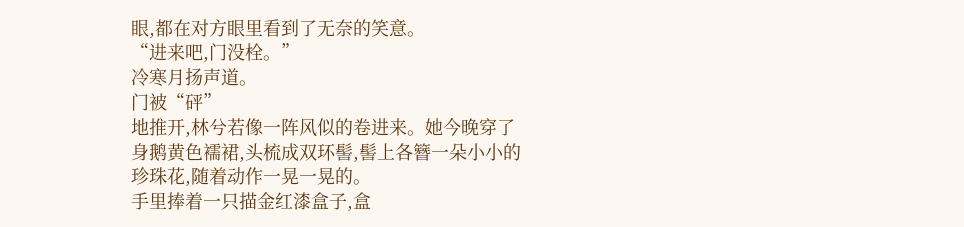眼,都在对方眼里看到了无奈的笑意。
“进来吧,门没栓。”
冷寒月扬声道。
门被“砰”
地推开,林兮若像一阵风似的卷进来。她今晚穿了身鹅黄色襦裙,头梳成双环髻,髻上各簪一朵小小的珍珠花,随着动作一晃一晃的。
手里捧着一只描金红漆盒子,盒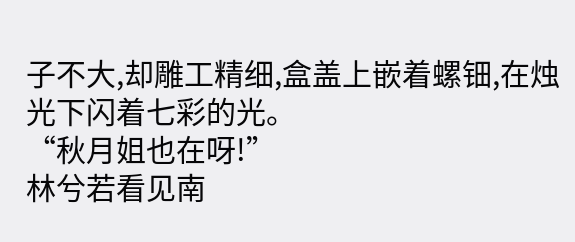子不大,却雕工精细,盒盖上嵌着螺钿,在烛光下闪着七彩的光。
“秋月姐也在呀!”
林兮若看见南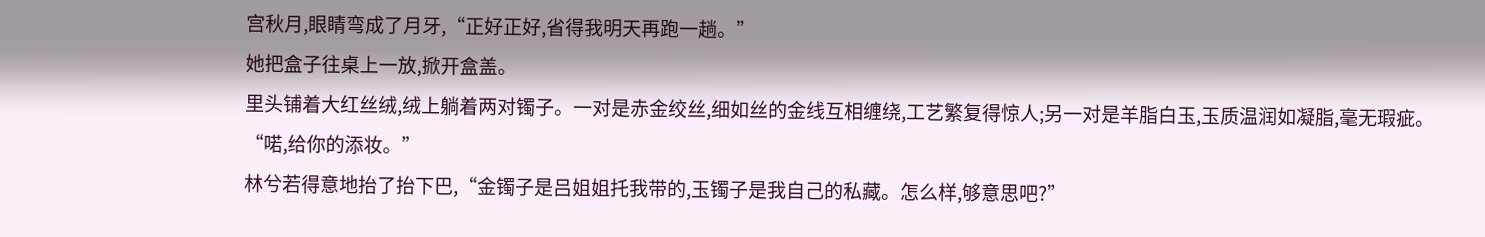宫秋月,眼睛弯成了月牙,“正好正好,省得我明天再跑一趟。”
她把盒子往桌上一放,掀开盒盖。
里头铺着大红丝绒,绒上躺着两对镯子。一对是赤金绞丝,细如丝的金线互相缠绕,工艺繁复得惊人;另一对是羊脂白玉,玉质温润如凝脂,毫无瑕疵。
“喏,给你的添妆。”
林兮若得意地抬了抬下巴,“金镯子是吕姐姐托我带的,玉镯子是我自己的私藏。怎么样,够意思吧?”